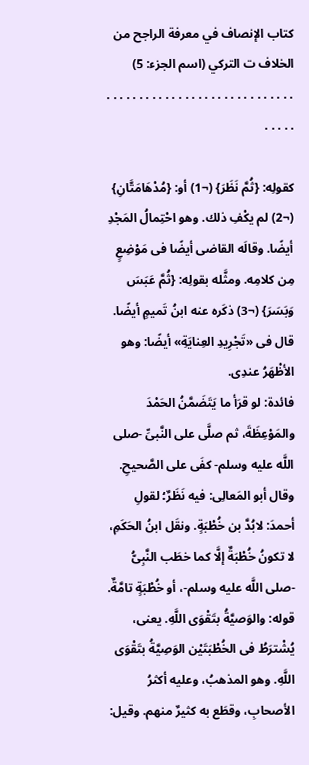كتاب الإنصاف في معرفة الراجح من الخلاف ت التركي (اسم الجزء: 5)
. . . . . . . . . . . . . . . . . . . . . . . . . . . . . . . . . .

كقولِه: {ثُمَّ نَظَرَ} (¬1) أو: {مُدْهَامَتَّانِ} (¬2) لم يكْفِ ذلك. وهو احْتِمالُ المَجْدِ أيضًا. وقالَه القاضى أيضًا فى مَوْضِعٍ مِن كلامِه. ومثَّله بقولِه: {ثُمَّ عَبَسَ وَبَسَرَ} (¬3) ذكَره عنه ابنُ تَميمٍ أيضًا. قال فى «تَجْرِيدِ العِنايَةِ» أيضًا: وهو الأظْهَرُ عندِى.
فائدة: لو قرَأ ما يَتَضَمَّنُ الحَمْدَ والمَوْعِظَةَ، ثم صلَّى على النَّبىِّ -صلى اللَّه عليه وسلم- كفَى على الصَّحيحِ. وقال أبو المَعالِى: فيه نَظَرٌ؛ لقولِ أحمدَ: لابُدَّ بن خُطْبَةٍ. ونقَل ابنُ الحَكَمِ، لا تكونُ خُطْبَةٌ إلَّا كما خطَب النَّبِىُّ -صلى اللَّه عليه وسلم-، أو خُطْبَةٍ تامَّةٌ.
قوله: والوَصيَّةُ بتَقْوَى اللَّهِ. يعنى، يُشْترَطُ فى الخُطْبَتَيْن الوَصِيَّةُ بتَقْوَى اللَّهِ. وهو المذهبُ، وعليه أكثرُ الأصحابِ، وقطَع به كثيرٌ منهم. وقيل: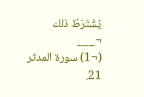يُشْتَرَطُ ذلك
¬___
(¬1) سورة المدثر 21.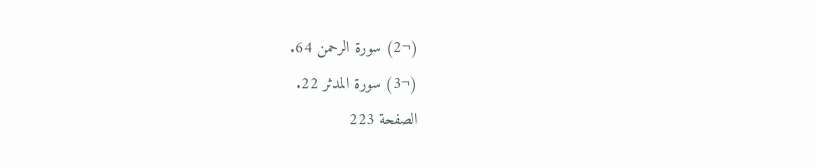(¬2) سورة الرحمن 64.
(¬3) سورة المدثر 22.
الصفحة 223